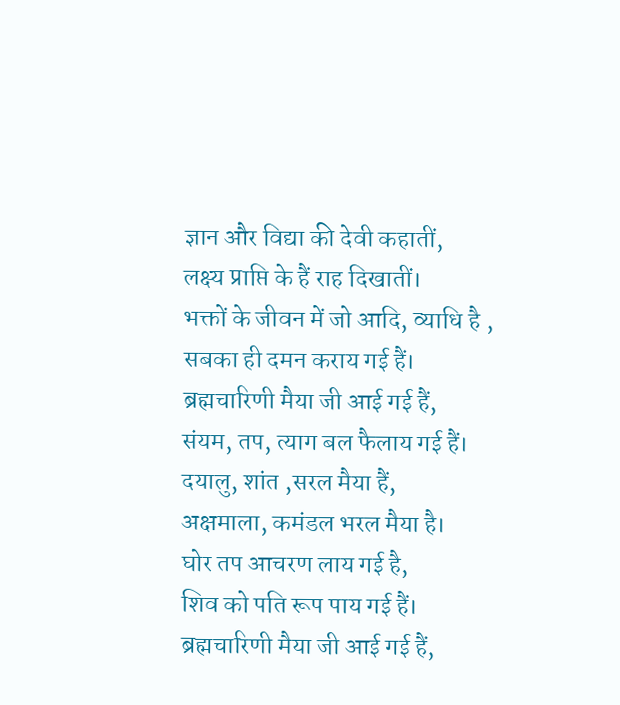ज्ञान और विद्या की देवी कहातीं,
लक्ष्य प्राप्ति के हैं राह दिखातीं।
भक्तों के जीवन में जो आदि, व्याधि है ,
सबका ही दमन कराय गई हैं।
ब्रह्मचारिणी मैया जी आई गई हैं,
संयम, तप, त्याग बल फैलाय गई हैं।
दयालु, शांत ,सरल मैया हैं,
अक्षमाला, कमंडल भरल मैया है।
घोर तप आचरण लाय गई है,
शिव को पति रूप पाय गई हैं।
ब्रह्मचारिणी मैया जी आई गई हैं,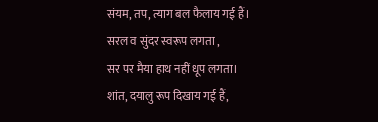संयम, तप, त्याग बल फैलाय गई हैं।
सरल व सुंदर स्वरूप लगता ,
सर पर मैया हाथ नहीं धूप लगता।
शांत, दयालु रूप दिखाय गई हैं,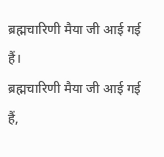ब्रह्मचारिणी मैया जी आई गई हैं।
ब्रह्मचारिणी मैया जी आई गई हैं,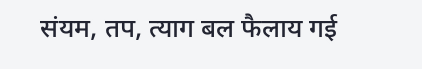संयम, तप, त्याग बल फैलाय गई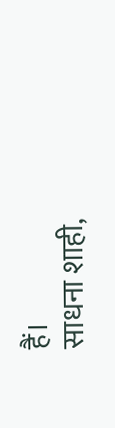हैं।
साधना शाही,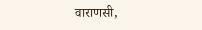वाराणसी,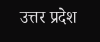उत्तर प्रदेश